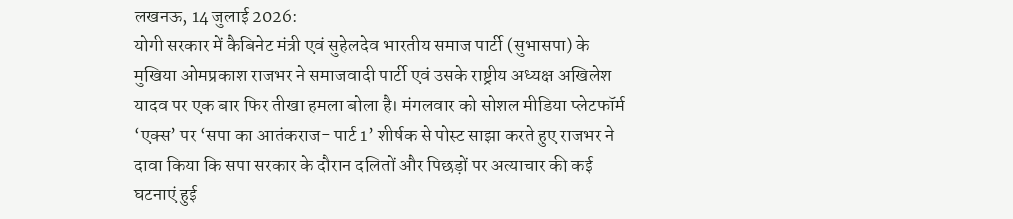लखनऊ, 14 जुलाई 2026:
योगी सरकार में कैबिनेट मंत्री एवं सुहेलदेव भारतीय समाज पार्टी (सुभासपा) के मुखिया ओमप्रकाश राजभर ने समाजवादी पार्टी एवं उसके राष्ट्रीय अध्यक्ष अखिलेश यादव पर एक बार फिर तीखा हमला बोला है। मंगलवार को सोशल मीडिया प्लेटफॉर्म ‘एक्स’ पर ‘सपा का आतंकराज- पार्ट 1’ शीर्षक से पोस्ट साझा करते हुए राजभर ने दावा किया कि सपा सरकार के दौरान दलितों और पिछड़ों पर अत्याचार की कई घटनाएं हुई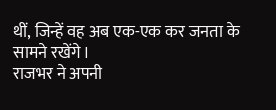थीं, जिन्हें वह अब एक-एक कर जनता के सामने रखेंगे।
राजभर ने अपनी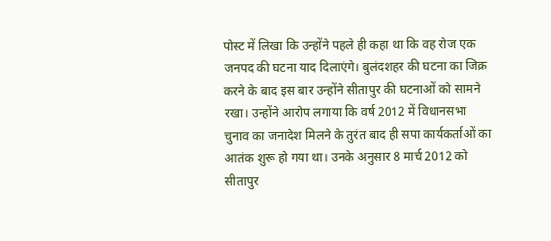पोस्ट में लिखा कि उन्होंने पहले ही कहा था कि वह रोज एक जनपद की घटना याद दिलाएंगे। बुलंदशहर की घटना का जिक्र करने के बाद इस बार उन्होंने सीतापुर की घटनाओं को सामने रखा। उन्होंने आरोप लगाया कि वर्ष 2012 में विधानसभा चुनाव का जनादेश मिलने के तुरंत बाद ही सपा कार्यकर्ताओं का आतंक शुरू हो गया था। उनके अनुसार 8 मार्च 2012 को सीतापुर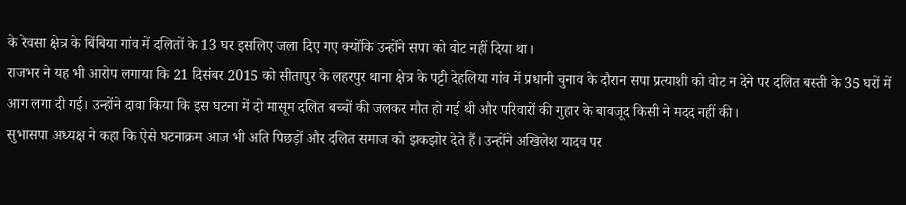के रेवसा क्षेत्र के बिंबिया गांव में दलितों के 13 घर इसलिए जला दिए गए क्योंकि उन्होंने सपा को वोट नहीं दिया था।
राजभर ने यह भी आरोप लगाया कि 21 दिसंबर 2015 को सीतापुर के लहरपुर थाना क्षेत्र के पट्टी देहलिया गांव में प्रधानी चुनाव के दौरान सपा प्रत्याशी को वोट न देने पर दलित बस्ती के 35 घरों में आग लगा दी गई। उन्होंने दावा किया कि इस घटना में दो मासूम दलित बच्चों की जलकर मौत हो गई थी और परिवारों की गुहार के बावजूद किसी ने मदद नहीं की।
सुभासपा अध्यक्ष ने कहा कि ऐसे घटनाक्रम आज भी अति पिछड़ों और दलित समाज को झकझोर देते हैं। उन्होंने अखिलेश यादव पर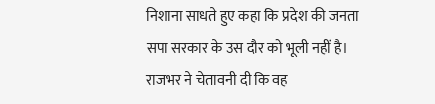निशाना साधते हुए कहा कि प्रदेश की जनता सपा सरकार के उस दौर को भूली नहीं है। राजभर ने चेतावनी दी कि वह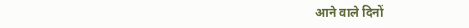आने वाले दिनों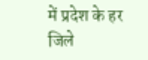में प्रदेश के हर जिले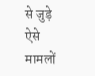से जुड़े ऐसे मामलों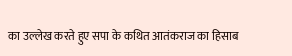का उल्लेख करते हुए सपा के कथित आतंकराज का हिसाब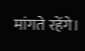मांगते रहेंगे।